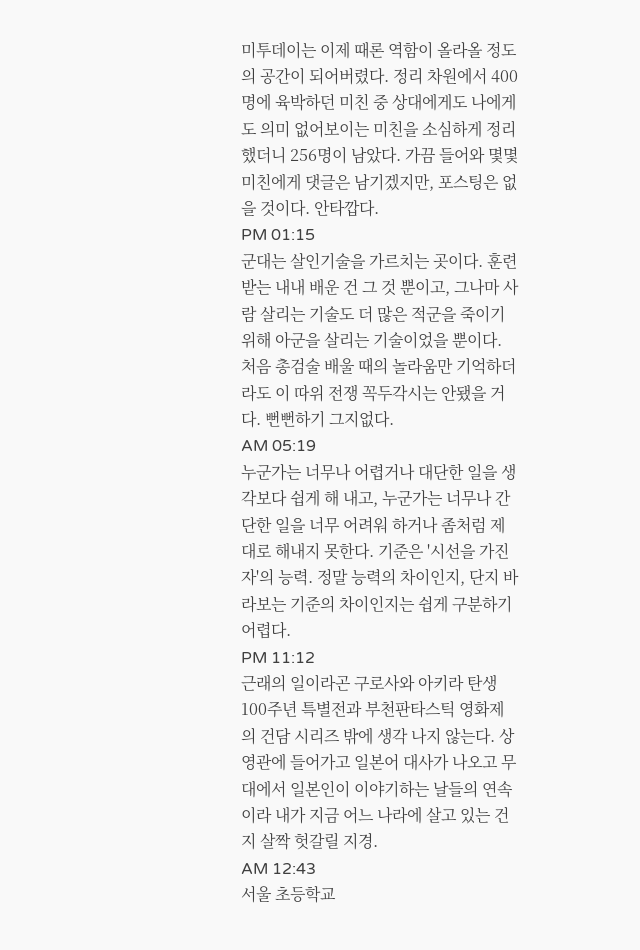미투데이는 이제 때론 역함이 올라올 정도의 공간이 되어버렸다. 정리 차원에서 400명에 육박하던 미친 중 상대에게도 나에게도 의미 없어보이는 미친을 소심하게 정리했더니 256명이 남았다. 가끔 들어와 몇몇 미친에게 댓글은 남기겠지만, 포스팅은 없을 것이다. 안타깝다.
PM 01:15
군대는 살인기술을 가르치는 곳이다. 훈련 받는 내내 배운 건 그 것 뿐이고, 그나마 사람 살리는 기술도 더 많은 적군을 죽이기 위해 아군을 살리는 기술이었을 뿐이다. 처음 총검술 배울 때의 놀라움만 기억하더라도 이 따위 전쟁 꼭두각시는 안됐을 거다. 뻔뻔하기 그지없다.
AM 05:19
누군가는 너무나 어렵거나 대단한 일을 생각보다 쉽게 해 내고, 누군가는 너무나 간단한 일을 너무 어려워 하거나 좀처럼 제대로 해내지 못한다. 기준은 '시선을 가진 자'의 능력. 정말 능력의 차이인지, 단지 바라보는 기준의 차이인지는 쉽게 구분하기 어렵다.
PM 11:12
근래의 일이라곤 구로사와 아키라 탄생 100주년 특별전과 부천판타스틱 영화제의 건담 시리즈 밖에 생각 나지 않는다. 상영관에 들어가고 일본어 대사가 나오고 무대에서 일본인이 이야기하는 날들의 연속이라 내가 지금 어느 나라에 살고 있는 건 지 살짝 헛갈릴 지경.
AM 12:43
서울 초등학교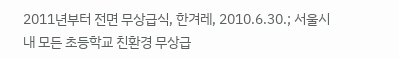2011년부터 전면 무상급식, 한겨레, 2010.6.30.; 서울시내 모든 초등학교 친환경 무상급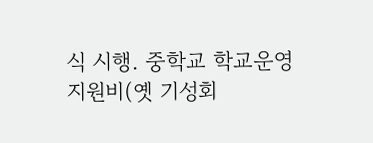식 시행. 중학교 학교운영지원비(옛 기성회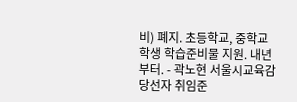비) 폐지. 초등학교, 중학교 학생 학습준비물 지원. 내년부터. - 곽노현 서울시교육감 당선자 취임준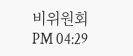비위원회
PM 04:29